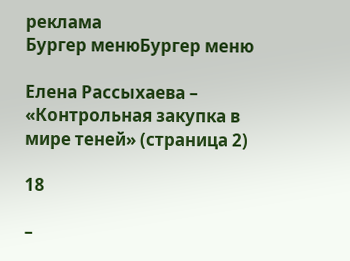реклама
Бургер менюБургер меню

Елена Рассыхаева – «Контрольная закупка в мире теней» (страница 2)

18

–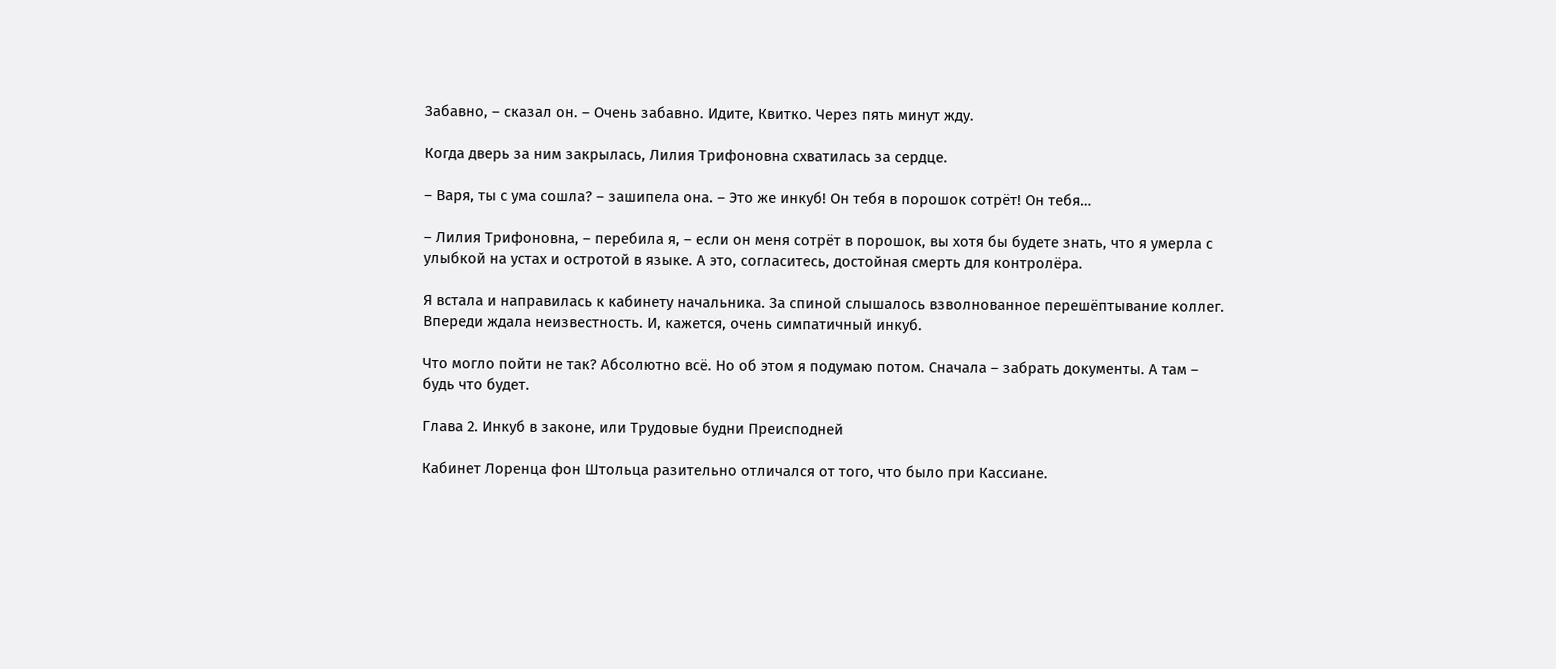Забавно, – сказал он. – Очень забавно. Идите, Квитко. Через пять минут жду.

Когда дверь за ним закрылась, Лилия Трифоновна схватилась за сердце.

– Варя, ты с ума сошла? – зашипела она. – Это же инкуб! Он тебя в порошок сотрёт! Он тебя…

– Лилия Трифоновна, – перебила я, – если он меня сотрёт в порошок, вы хотя бы будете знать, что я умерла с улыбкой на устах и остротой в языке. А это, согласитесь, достойная смерть для контролёра.

Я встала и направилась к кабинету начальника. За спиной слышалось взволнованное перешёптывание коллег. Впереди ждала неизвестность. И, кажется, очень симпатичный инкуб.

Что могло пойти не так? Абсолютно всё. Но об этом я подумаю потом. Сначала – забрать документы. А там – будь что будет.

Глава 2. Инкуб в законе, или Трудовые будни Преисподней

Кабинет Лоренца фон Штольца разительно отличался от того, что было при Кассиане.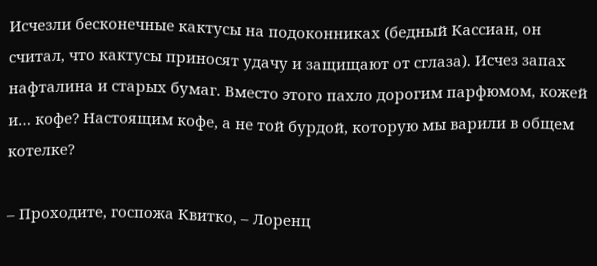Исчезли бесконечные кактусы на подоконниках (бедный Кассиан, он считал, что кактусы приносят удачу и защищают от сглаза). Исчез запах нафталина и старых бумаг. Вместо этого пахло дорогим парфюмом, кожей и… кофе? Настоящим кофе, а не той бурдой, которую мы варили в общем котелке?

– Проходите, госпожа Квитко, – Лоренц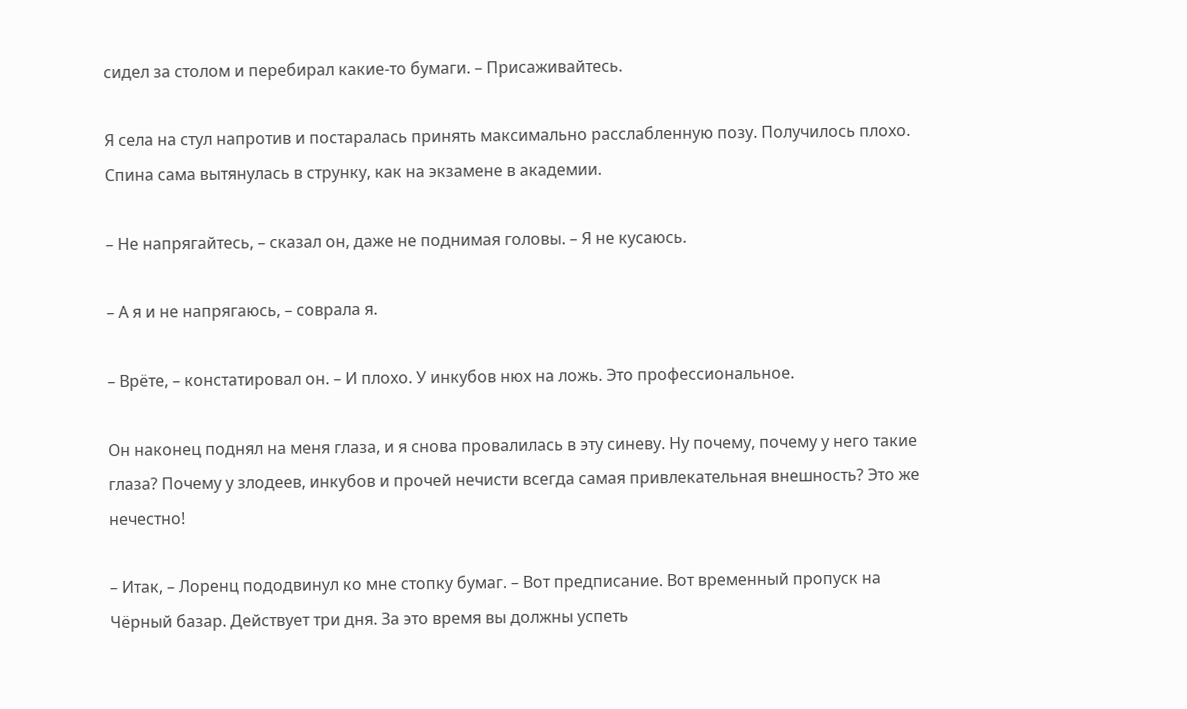сидел за столом и перебирал какие-то бумаги. – Присаживайтесь.

Я села на стул напротив и постаралась принять максимально расслабленную позу. Получилось плохо. Спина сама вытянулась в струнку, как на экзамене в академии.

– Не напрягайтесь, – сказал он, даже не поднимая головы. – Я не кусаюсь.

– А я и не напрягаюсь, – соврала я.

– Врёте, – констатировал он. – И плохо. У инкубов нюх на ложь. Это профессиональное.

Он наконец поднял на меня глаза, и я снова провалилась в эту синеву. Ну почему, почему у него такие глаза? Почему у злодеев, инкубов и прочей нечисти всегда самая привлекательная внешность? Это же нечестно!

– Итак, – Лоренц пододвинул ко мне стопку бумаг. – Вот предписание. Вот временный пропуск на Чёрный базар. Действует три дня. За это время вы должны успеть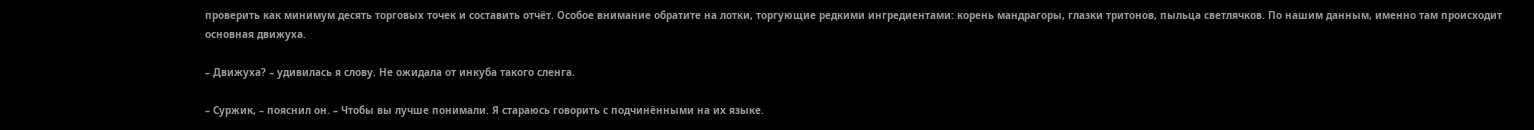проверить как минимум десять торговых точек и составить отчёт. Особое внимание обратите на лотки, торгующие редкими ингредиентами: корень мандрагоры, глазки тритонов, пыльца светлячков. По нашим данным, именно там происходит основная движуха.

– Движуха? – удивилась я слову. Не ожидала от инкуба такого сленга.

– Суржик, – пояснил он. – Чтобы вы лучше понимали. Я стараюсь говорить с подчинёнными на их языке.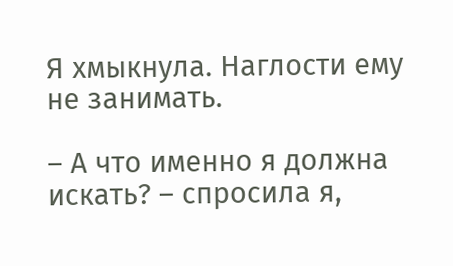Я хмыкнула. Наглости ему не занимать.

– А что именно я должна искать? – спросила я,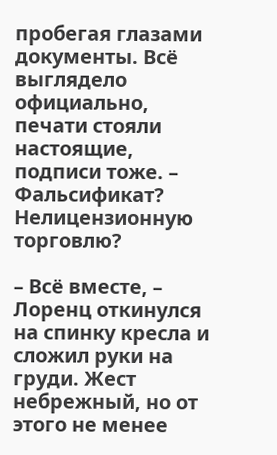пробегая глазами документы. Всё выглядело официально, печати стояли настоящие, подписи тоже. – Фальсификат? Нелицензионную торговлю?

– Всё вместе, – Лоренц откинулся на спинку кресла и сложил руки на груди. Жест небрежный, но от этого не менее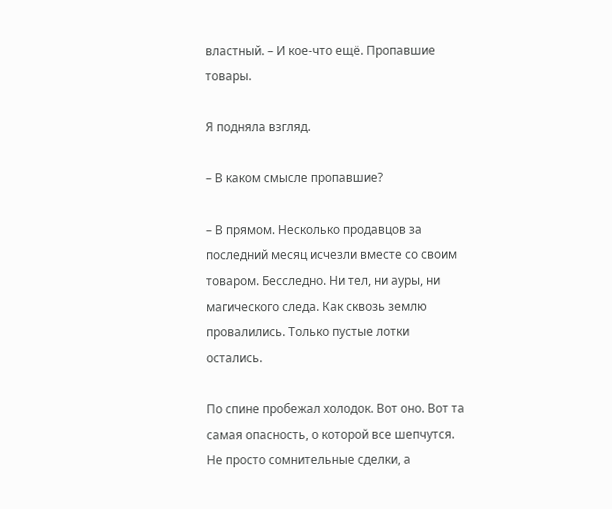властный. – И кое-что ещё. Пропавшие товары.

Я подняла взгляд.

– В каком смысле пропавшие?

– В прямом. Несколько продавцов за последний месяц исчезли вместе со своим товаром. Бесследно. Ни тел, ни ауры, ни магического следа. Как сквозь землю провалились. Только пустые лотки остались.

По спине пробежал холодок. Вот оно. Вот та самая опасность, о которой все шепчутся. Не просто сомнительные сделки, а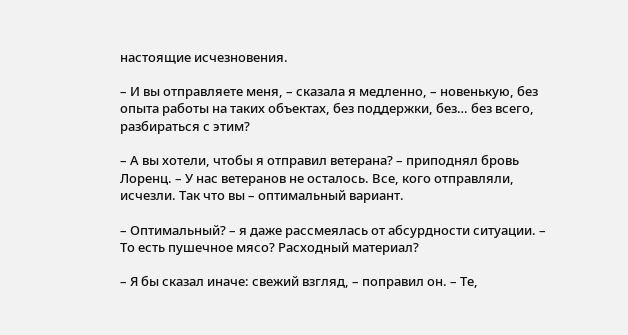настоящие исчезновения.

– И вы отправляете меня, – сказала я медленно, – новенькую, без опыта работы на таких объектах, без поддержки, без… без всего, разбираться с этим?

– А вы хотели, чтобы я отправил ветерана? – приподнял бровь Лоренц. – У нас ветеранов не осталось. Все, кого отправляли, исчезли. Так что вы – оптимальный вариант.

– Оптимальный? – я даже рассмеялась от абсурдности ситуации. – То есть пушечное мясо? Расходный материал?

– Я бы сказал иначе: свежий взгляд, – поправил он. – Те,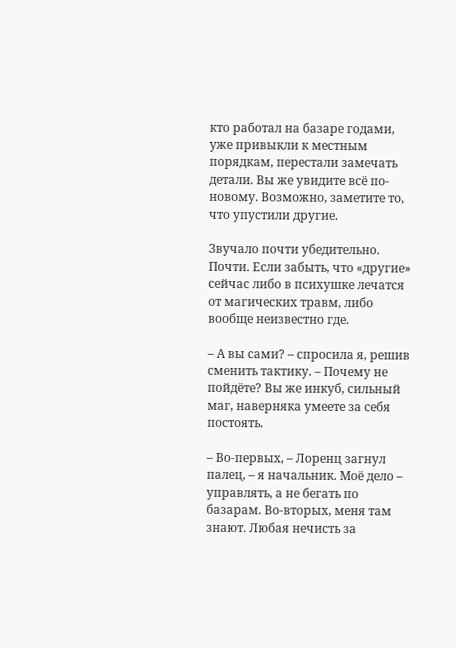кто работал на базаре годами, уже привыкли к местным порядкам, перестали замечать детали. Вы же увидите всё по-новому. Возможно, заметите то, что упустили другие.

Звучало почти убедительно. Почти. Если забыть, что «другие» сейчас либо в психушке лечатся от магических травм, либо вообще неизвестно где.

– А вы сами? – спросила я, решив сменить тактику. – Почему не пойдёте? Вы же инкуб, сильный маг, наверняка умеете за себя постоять.

– Во-первых, – Лоренц загнул палец, – я начальник. Моё дело – управлять, а не бегать по базарам. Во-вторых, меня там знают. Любая нечисть за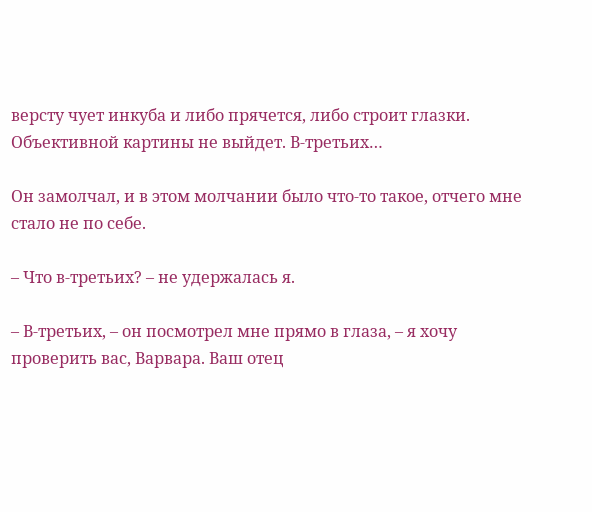версту чует инкуба и либо прячется, либо строит глазки. Объективной картины не выйдет. В-третьих…

Он замолчал, и в этом молчании было что-то такое, отчего мне стало не по себе.

– Что в-третьих? – не удержалась я.

– В-третьих, – он посмотрел мне прямо в глаза, – я хочу проверить вас, Варвара. Ваш отец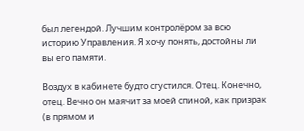был легендой. Лучшим контролёром за всю историю Управления. Я хочу понять, достойны ли вы его памяти.

Воздух в кабинете будто сгустился. Отец. Конечно, отец. Вечно он маячит за моей спиной, как призрак (в прямом и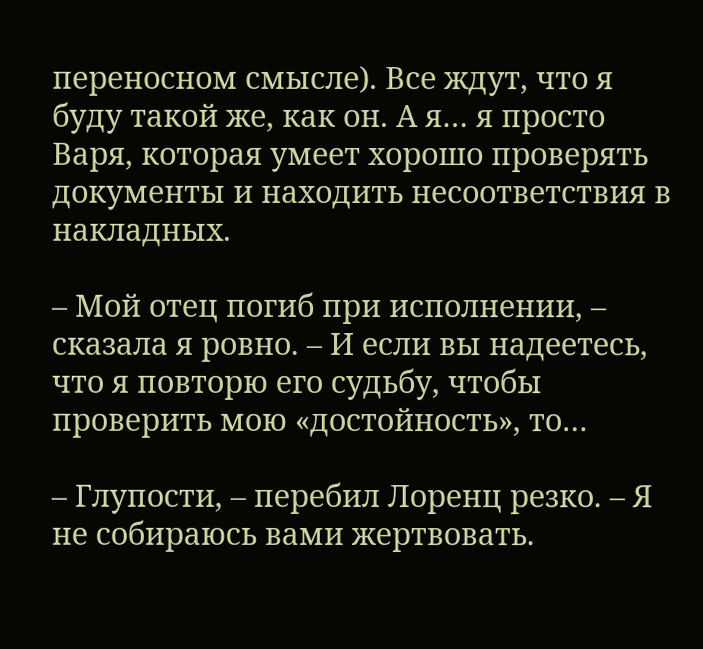переносном смысле). Все ждут, что я буду такой же, как он. А я… я просто Варя, которая умеет хорошо проверять документы и находить несоответствия в накладных.

– Мой отец погиб при исполнении, – сказала я ровно. – И если вы надеетесь, что я повторю его судьбу, чтобы проверить мою «достойность», то…

– Глупости, – перебил Лоренц резко. – Я не собираюсь вами жертвовать.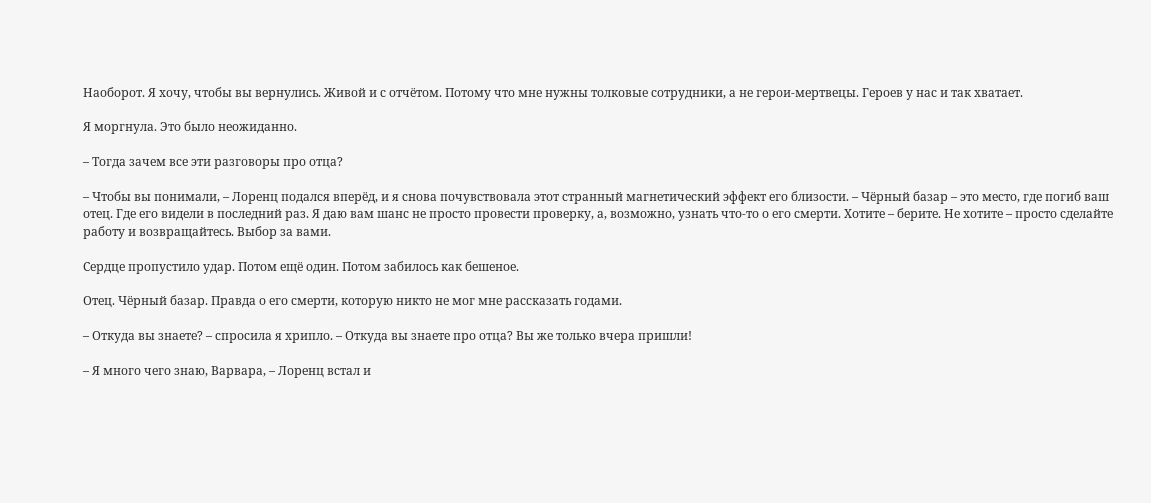Наоборот. Я хочу, чтобы вы вернулись. Живой и с отчётом. Потому что мне нужны толковые сотрудники, а не герои-мертвецы. Героев у нас и так хватает.

Я моргнула. Это было неожиданно.

– Тогда зачем все эти разговоры про отца?

– Чтобы вы понимали, – Лоренц подался вперёд, и я снова почувствовала этот странный магнетический эффект его близости. – Чёрный базар – это место, где погиб ваш отец. Где его видели в последний раз. Я даю вам шанс не просто провести проверку, а, возможно, узнать что-то о его смерти. Хотите – берите. Не хотите – просто сделайте работу и возвращайтесь. Выбор за вами.

Сердце пропустило удар. Потом ещё один. Потом забилось как бешеное.

Отец. Чёрный базар. Правда о его смерти, которую никто не мог мне рассказать годами.

– Откуда вы знаете? – спросила я хрипло. – Откуда вы знаете про отца? Вы же только вчера пришли!

– Я много чего знаю, Варвара, – Лоренц встал и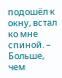подошёл к окну, встал ко мне спиной. – Больше, чем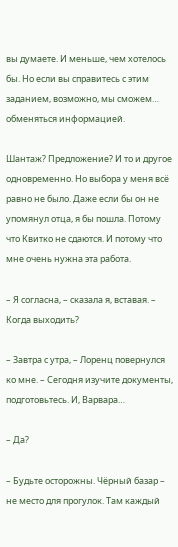вы думаете. И меньше, чем хотелось бы. Но если вы справитесь с этим заданием, возможно, мы сможем… обменяться информацией.

Шантаж? Предложение? И то и другое одновременно. Но выбора у меня всё равно не было. Даже если бы он не упомянул отца, я бы пошла. Потому что Квитко не сдаются. И потому что мне очень нужна эта работа.

– Я согласна, – сказала я, вставая. – Когда выходить?

– Завтра с утра, – Лоренц повернулся ко мне. – Сегодня изучите документы, подготовьтесь. И, Варвара…

– Да?

– Будьте осторожны. Чёрный базар – не место для прогулок. Там каждый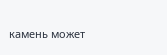камень может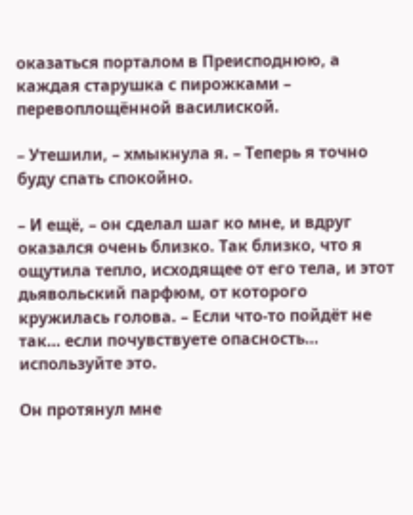оказаться порталом в Преисподнюю, а каждая старушка с пирожками – перевоплощённой василиской.

– Утешили, – хмыкнула я. – Теперь я точно буду спать спокойно.

– И ещё, – он сделал шаг ко мне, и вдруг оказался очень близко. Так близко, что я ощутила тепло, исходящее от его тела, и этот дьявольский парфюм, от которого кружилась голова. – Если что-то пойдёт не так… если почувствуете опасность… используйте это.

Он протянул мне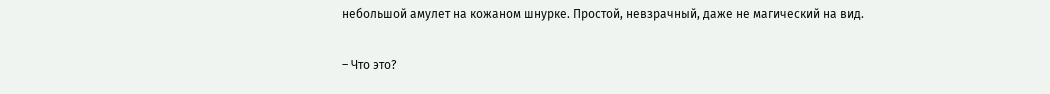небольшой амулет на кожаном шнурке. Простой, невзрачный, даже не магический на вид.

– Что это?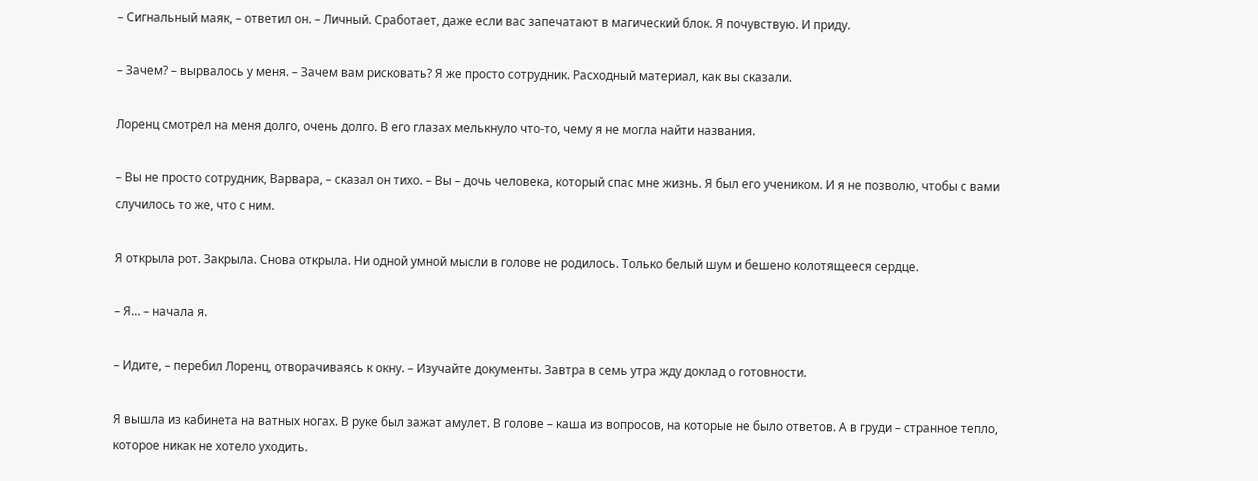– Сигнальный маяк, – ответил он. – Личный. Сработает, даже если вас запечатают в магический блок. Я почувствую. И приду.

– Зачем? – вырвалось у меня. – Зачем вам рисковать? Я же просто сотрудник. Расходный материал, как вы сказали.

Лоренц смотрел на меня долго, очень долго. В его глазах мелькнуло что-то, чему я не могла найти названия.

– Вы не просто сотрудник, Варвара, – сказал он тихо. – Вы – дочь человека, который спас мне жизнь. Я был его учеником. И я не позволю, чтобы с вами случилось то же, что с ним.

Я открыла рот. Закрыла. Снова открыла. Ни одной умной мысли в голове не родилось. Только белый шум и бешено колотящееся сердце.

– Я… – начала я.

– Идите, – перебил Лоренц, отворачиваясь к окну. – Изучайте документы. Завтра в семь утра жду доклад о готовности.

Я вышла из кабинета на ватных ногах. В руке был зажат амулет. В голове – каша из вопросов, на которые не было ответов. А в груди – странное тепло, которое никак не хотело уходить.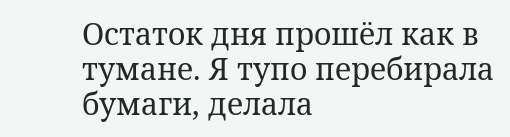Остаток дня прошёл как в тумане. Я тупо перебирала бумаги, делала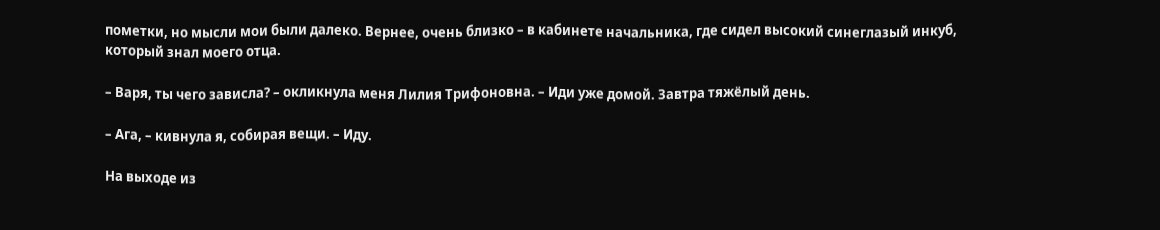пометки, но мысли мои были далеко. Вернее, очень близко – в кабинете начальника, где сидел высокий синеглазый инкуб, который знал моего отца.

– Варя, ты чего зависла? – окликнула меня Лилия Трифоновна. – Иди уже домой. Завтра тяжёлый день.

– Ага, – кивнула я, собирая вещи. – Иду.

На выходе из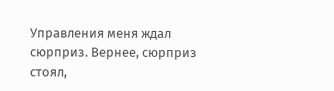Управления меня ждал сюрприз. Вернее, сюрприз стоял,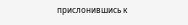прислонившись к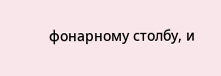фонарному столбу, и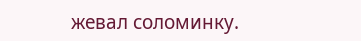жевал соломинку.